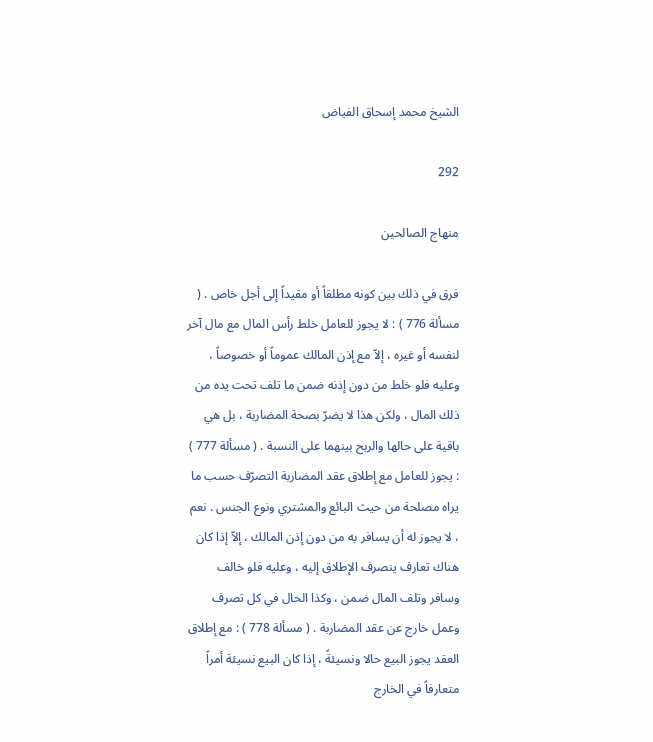الشيخ محمد إسحاق الفياض

292

منهاج الصالحين

فرق في ذلك بين كونه مطلقاً أو مقيداً إلى أجل خاص . ( مسألة 776 ) : لا يجوز للعامل خلط رأس المال مع مال آخر لنفسه أو غيره ، إلاّ مع إذن المالك عموماً أو خصوصاً ، وعليه فلو خلط من دون إذنه ضمن ما تلف تحت يده من ذلك المال ، ولكن هذا لا يضرّ بصحة المضاربة ، بل هي باقية على حالها والربح بينهما على النسبة . ( مسألة 777 ) : يجوز للعامل مع إطلاق عقد المضاربة التصرّف حسب ما يراه مصلحة من حيث البائع والمشتري ونوع الجنس . نعم ، لا يجوز له أن يسافر به من دون إذن المالك ، إلاّ إذا كان هناك تعارف ينصرف الإطلاق إليه ، وعليه فلو خالف وسافر وتلف المال ضمن ، وكذا الحال في كل تصرف وعمل خارج عن عقد المضاربة . ( مسألة 778 ) : مع إطلاق العقد يجوز البيع حالا ونسيئةً ، إذا كان البيع نسيئة أمراً متعارفاً في الخارج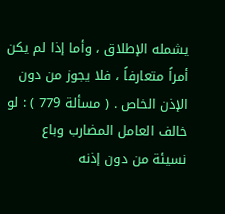يشمله الإطلاق ، وأما إذا لم يكن أمراً متعارفاً ، فلا يجوز من دون الإذن الخاص . ( مسألة 779 ) : لو خالف العامل المضارب وباع نسيئة من دون إذنه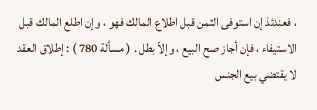، فعندئذ إن استوفى الثمن قبل اطلاع المالك فهو ، وإن اطلع المالك قبل الاستيفاء ، فإن أجاز صح البيع ، وإلاّ بطل . ( مسألة 780 ) : إطلاق العقد لا يقتضي بيع الجنس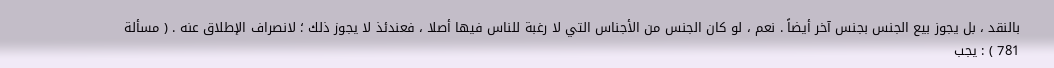بالنقد ، بل يجوز بيع الجنس بجنس آخر أيضاً . نعم ، لو كان الجنس من الأجناس التي لا رغبة للناس فيها أصلا ، فعندئذ لا يجوز ذلك ؛ لانصراف الإطلاق عنه . ( مسألة 781 ) : يجب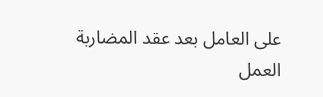على العامل بعد عقد المضاربة العمل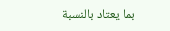بما يعتاد بالنسبة